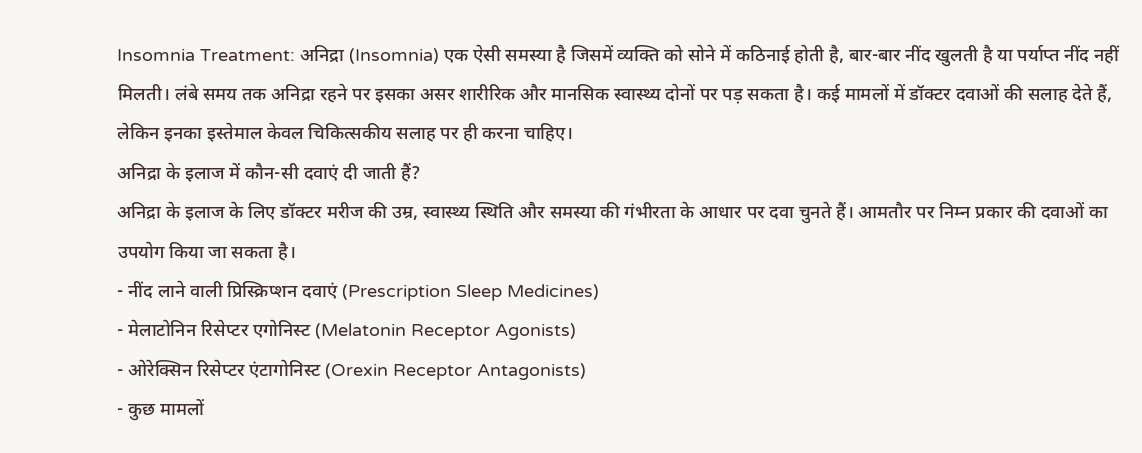Insomnia Treatment: अनिद्रा (Insomnia) एक ऐसी समस्या है जिसमें व्यक्ति को सोने में कठिनाई होती है, बार-बार नींद खुलती है या पर्याप्त नींद नहीं मिलती। लंबे समय तक अनिद्रा रहने पर इसका असर शारीरिक और मानसिक स्वास्थ्य दोनों पर पड़ सकता है। कई मामलों में डॉक्टर दवाओं की सलाह देते हैं, लेकिन इनका इस्तेमाल केवल चिकित्सकीय सलाह पर ही करना चाहिए।
अनिद्रा के इलाज में कौन-सी दवाएं दी जाती हैं?
अनिद्रा के इलाज के लिए डॉक्टर मरीज की उम्र, स्वास्थ्य स्थिति और समस्या की गंभीरता के आधार पर दवा चुनते हैं। आमतौर पर निम्न प्रकार की दवाओं का उपयोग किया जा सकता है।
- नींद लाने वाली प्रिस्क्रिप्शन दवाएं (Prescription Sleep Medicines)
- मेलाटोनिन रिसेप्टर एगोनिस्ट (Melatonin Receptor Agonists)
- ओरेक्सिन रिसेप्टर एंटागोनिस्ट (Orexin Receptor Antagonists)
- कुछ मामलों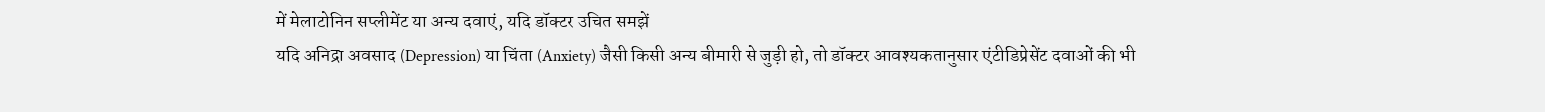में मेलाटोनिन सप्लीमेंट या अन्य दवाएं, यदि डॉक्टर उचित समझें
यदि अनिद्रा अवसाद (Depression) या चिंता (Anxiety) जैसी किसी अन्य बीमारी से जुड़ी हो, तो डॉक्टर आवश्यकतानुसार एंटीडिप्रेसेंट दवाओं की भी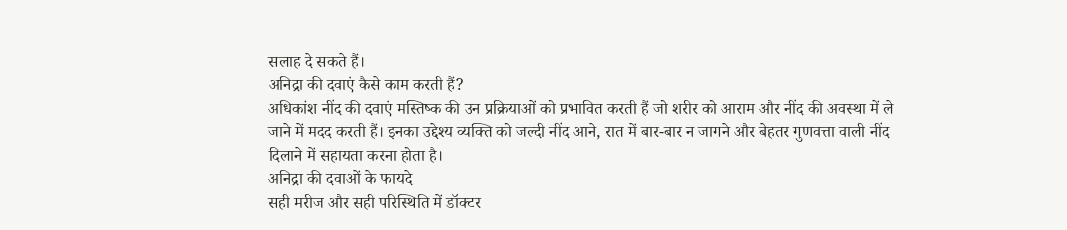सलाह दे सकते हैं।
अनिद्रा की दवाएं कैसे काम करती हैं?
अधिकांश नींद की दवाएं मस्तिष्क की उन प्रक्रियाओं को प्रभावित करती हैं जो शरीर को आराम और नींद की अवस्था में ले जाने में मदद करती हैं। इनका उद्देश्य व्यक्ति को जल्दी नींद आने, रात में बार-बार न जागने और बेहतर गुणवत्ता वाली नींद दिलाने में सहायता करना होता है।
अनिद्रा की दवाओं के फायदे
सही मरीज और सही परिस्थिति में डॉक्टर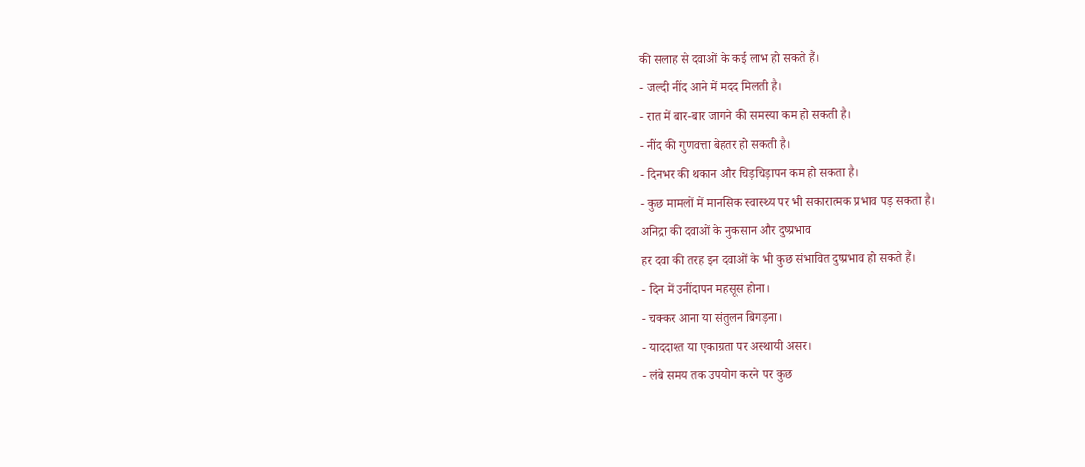की सलाह से दवाओं के कई लाभ हो सकते हैं।
- जल्दी नींद आने में मदद मिलती है।
- रात में बार-बार जागने की समस्या कम हो सकती है।
- नींद की गुणवत्ता बेहतर हो सकती है।
- दिनभर की थकान और चिड़चिड़ापन कम हो सकता है।
- कुछ मामलों में मानसिक स्वास्थ्य पर भी सकारात्मक प्रभाव पड़ सकता है।
अनिद्रा की दवाओं के नुकसान और दुष्प्रभाव
हर दवा की तरह इन दवाओं के भी कुछ संभावित दुष्प्रभाव हो सकते हैं।
- दिन में उनींदापन महसूस होना।
- चक्कर आना या संतुलन बिगड़ना।
- याददाश्त या एकाग्रता पर अस्थायी असर।
- लंबे समय तक उपयोग करने पर कुछ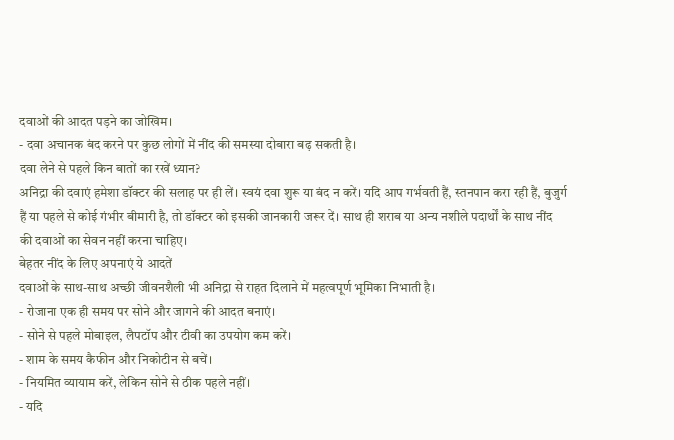दवाओं की आदत पड़ने का जोखिम।
- दवा अचानक बंद करने पर कुछ लोगों में नींद की समस्या दोबारा बढ़ सकती है।
दवा लेने से पहले किन बातों का रखें ध्यान?
अनिद्रा की दवाएं हमेशा डॉक्टर की सलाह पर ही लें। स्वयं दवा शुरू या बंद न करें। यदि आप गर्भवती हैं, स्तनपान करा रही हैं, बुजुर्ग हैं या पहले से कोई गंभीर बीमारी है, तो डॉक्टर को इसकी जानकारी जरूर दें। साथ ही शराब या अन्य नशीले पदार्थों के साथ नींद की दवाओं का सेवन नहीं करना चाहिए।
बेहतर नींद के लिए अपनाएं ये आदतें
दवाओं के साथ-साथ अच्छी जीवनशैली भी अनिद्रा से राहत दिलाने में महत्वपूर्ण भूमिका निभाती है।
- रोजाना एक ही समय पर सोने और जागने की आदत बनाएं।
- सोने से पहले मोबाइल, लैपटॉप और टीवी का उपयोग कम करें।
- शाम के समय कैफीन और निकोटीन से बचें।
- नियमित व्यायाम करें, लेकिन सोने से ठीक पहले नहीं।
- यदि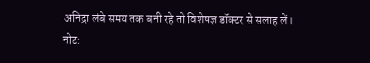अनिद्रा लंबे समय तक बनी रहे तो विशेषज्ञ डॉक्टर से सलाह लें।
नोट: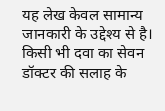यह लेख केवल सामान्य जानकारी के उद्देश्य से है। किसी भी दवा का सेवन डॉक्टर की सलाह के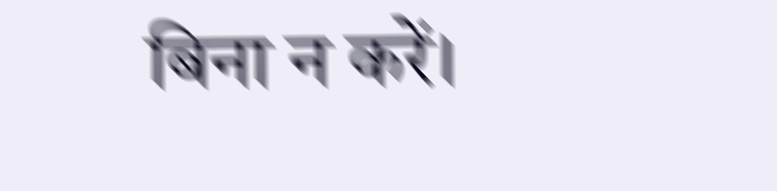बिना न करें।